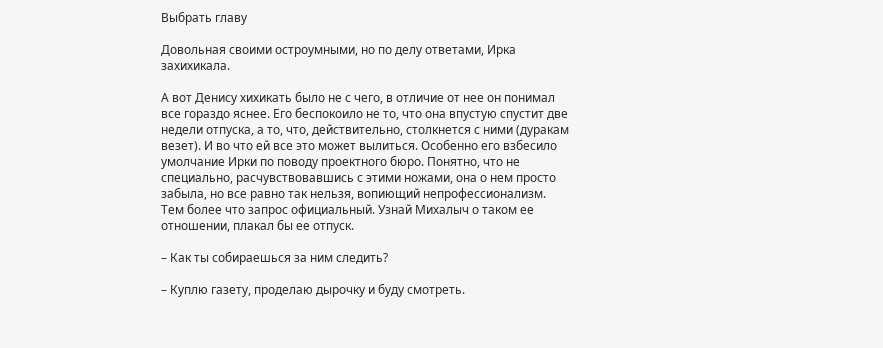Выбрать главу

Довольная своими остроумными, но по делу ответами, Ирка захихикала.

А вот Денису хихикать было не с чего, в отличие от нее он понимал все гораздо яснее. Его беспокоило не то, что она впустую спустит две недели отпуска, а то, что, действительно, столкнется с ними (дуракам везет). И во что ей все это может вылиться. Особенно его взбесило умолчание Ирки по поводу проектного бюро. Понятно, что не специально, расчувствовавшись с этими ножами, она о нем просто забыла, но все равно так нельзя, вопиющий непрофессионализм. Тем более что запрос официальный. Узнай Михалыч о таком ее отношении, плакал бы ее отпуск.

– Как ты собираешься за ним следить?

– Куплю газету, проделаю дырочку и буду смотреть.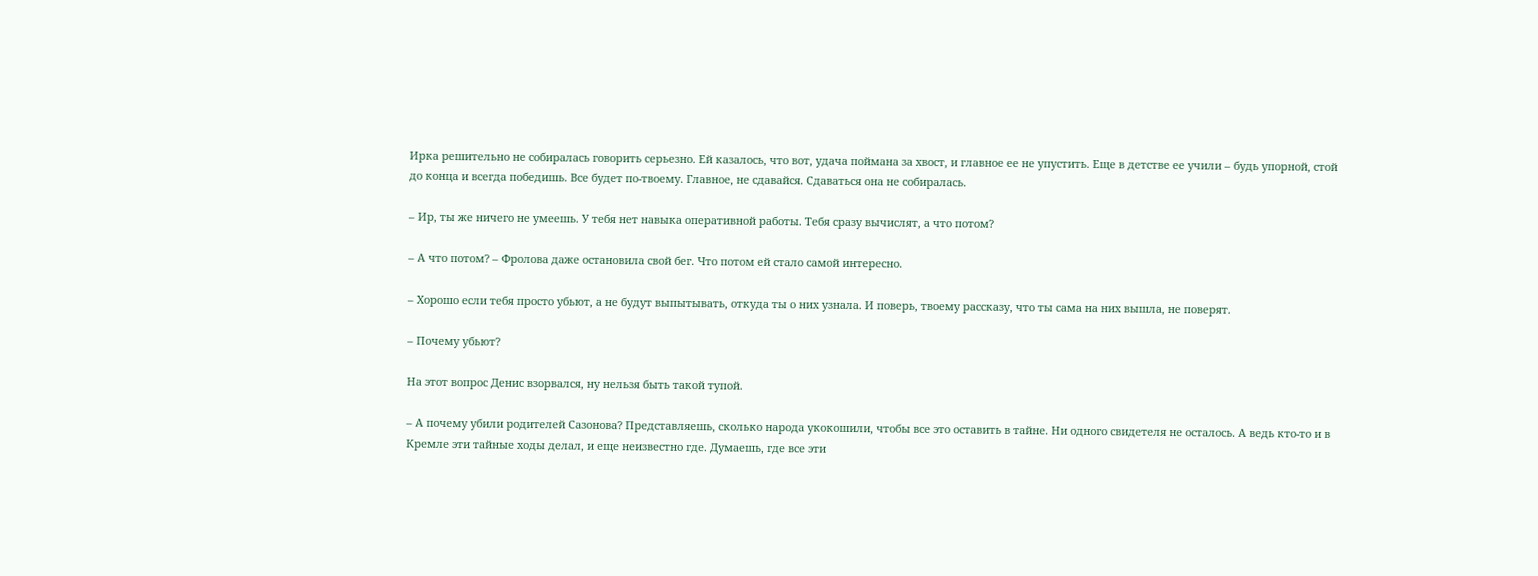Ирка решительно не собиралась говорить серьезно. Ей казалось, что вот, удача поймана за хвост, и главное ее не упустить. Еще в детстве ее учили – будь упорной, стой до конца и всегда победишь. Все будет по-твоему. Главное, не сдавайся. Сдаваться она не собиралась.

– Ир, ты же ничего не умеешь. У тебя нет навыка оперативной работы. Тебя сразу вычислят, а что потом?

– А что потом? – Фролова даже остановила свой бег. Что потом ей стало самой интересно.

– Хорошо если тебя просто убьют, а не будут выпытывать, откуда ты о них узнала. И поверь, твоему рассказу, что ты сама на них вышла, не поверят.

– Почему убьют?

На этот вопрос Денис взорвался, ну нельзя быть такой тупой.

– А почему убили родителей Сазонова? Представляешь, сколько народа укокошили, чтобы все это оставить в тайне. Ни одного свидетеля не осталось. А ведь кто-то и в Кремле эти тайные ходы делал, и еще неизвестно где. Думаешь, где все эти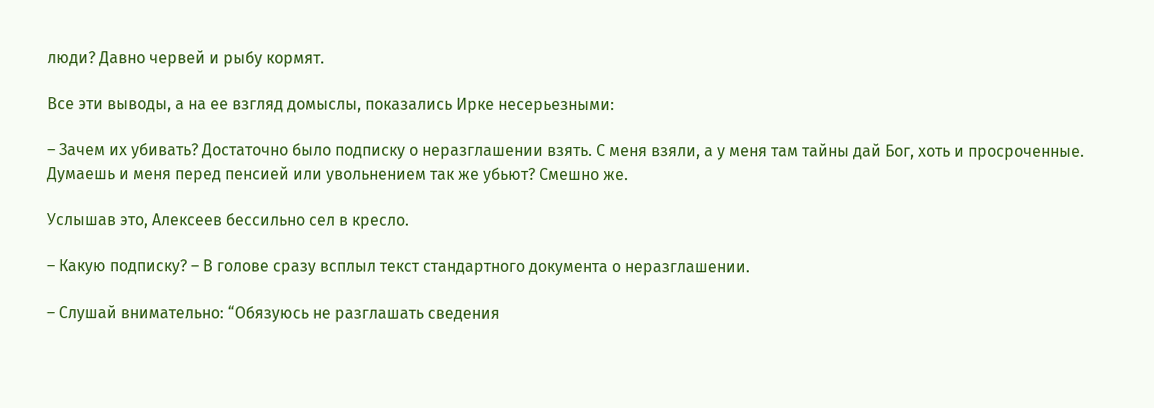люди? Давно червей и рыбу кормят.

Все эти выводы, а на ее взгляд домыслы, показались Ирке несерьезными:

– Зачем их убивать? Достаточно было подписку о неразглашении взять. С меня взяли, а у меня там тайны дай Бог, хоть и просроченные. Думаешь и меня перед пенсией или увольнением так же убьют? Смешно же.

Услышав это, Алексеев бессильно сел в кресло.

– Какую подписку? – В голове сразу всплыл текст стандартного документа о неразглашении.

– Слушай внимательно: “Обязуюсь не разглашать сведения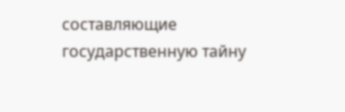составляющие государственную тайну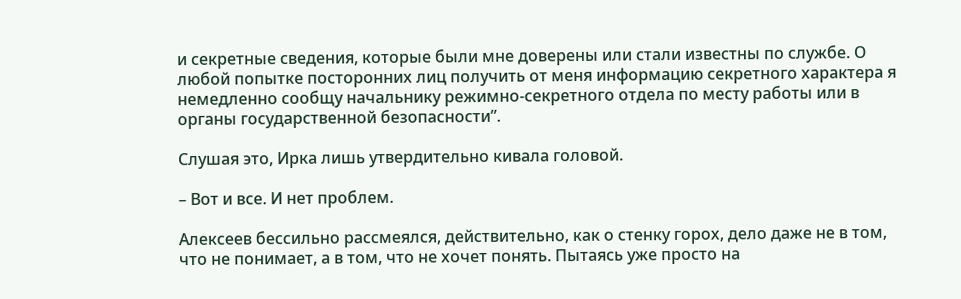и секретные сведения, которые были мне доверены или стали известны по службе. О любой попытке посторонних лиц получить от меня информацию секретного характера я немедленно сообщу начальнику режимно-секретного отдела по месту работы или в органы государственной безопасности”.

Слушая это, Ирка лишь утвердительно кивала головой.

– Вот и все. И нет проблем.

Алексеев бессильно рассмеялся, действительно, как о стенку горох, дело даже не в том, что не понимает, а в том, что не хочет понять. Пытаясь уже просто на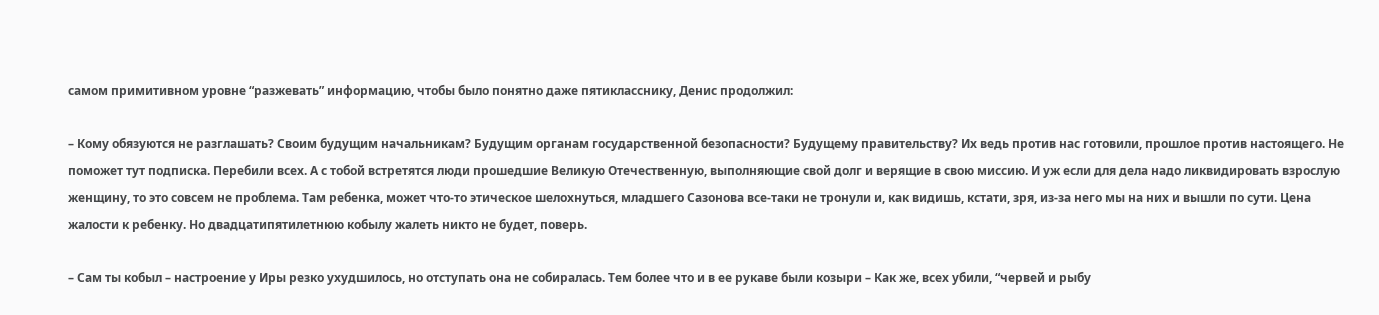самом примитивном уровне “разжевать” информацию, чтобы было понятно даже пятикласснику, Денис продолжил:

– Кому обязуются не разглашать? Своим будущим начальникам? Будущим органам государственной безопасности? Будущему правительству? Их ведь против нас готовили, прошлое против настоящего. Не поможет тут подписка. Перебили всех. А с тобой встретятся люди прошедшие Великую Отечественную, выполняющие свой долг и верящие в свою миссию. И уж если для дела надо ликвидировать взрослую женщину, то это совсем не проблема. Там ребенка, может что-то этическое шелохнуться, младшего Сазонова все-таки не тронули и, как видишь, кстати, зря, из-за него мы на них и вышли по сути. Цена жалости к ребенку. Но двадцатипятилетнюю кобылу жалеть никто не будет, поверь.

– Сам ты кобыл – настроение у Иры резко ухудшилось, но отступать она не собиралась. Тем более что и в ее рукаве были козыри – Как же, всех убили, “червей и рыбу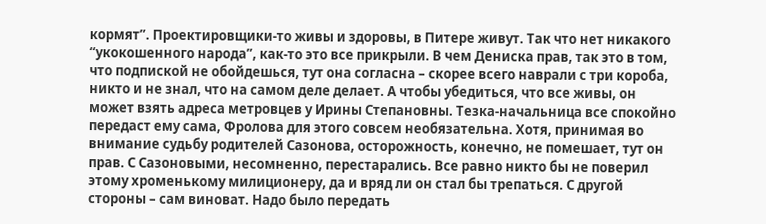кормят”. Проектировщики-то живы и здоровы, в Питере живут. Так что нет никакого “укокошенного народа”, как-то это все прикрыли. В чем Дениска прав, так это в том, что подпиской не обойдешься, тут она согласна – скорее всего наврали с три короба, никто и не знал, что на самом деле делает. А чтобы убедиться, что все живы, он может взять адреса метровцев у Ирины Степановны. Тезка-начальница все спокойно передаст ему сама, Фролова для этого совсем необязательна. Хотя, принимая во внимание судьбу родителей Сазонова, осторожность, конечно, не помешает, тут он прав. С Сазоновыми, несомненно, перестарались. Все равно никто бы не поверил этому хроменькому милиционеру, да и вряд ли он стал бы трепаться. С другой стороны – сам виноват. Надо было передать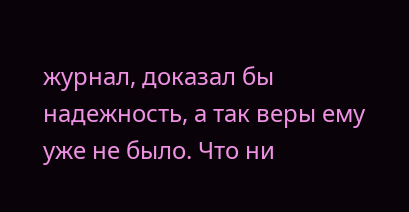журнал, доказал бы надежность, а так веры ему уже не было. Что ни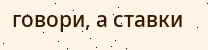говори, а ставки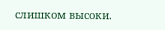слишком высоки.